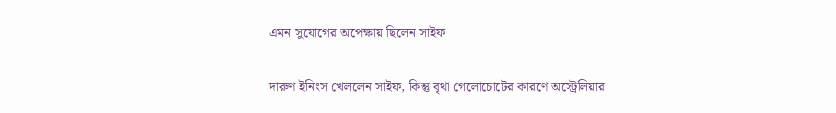এমন সুযোগের অপেক্ষায় ছিলেন সাইফ

দারুণ ইনিংস খেললেন সাইফ, কিন্তু বৃথা গেলোচোটের কারণে অস্ট্রেলিয়ার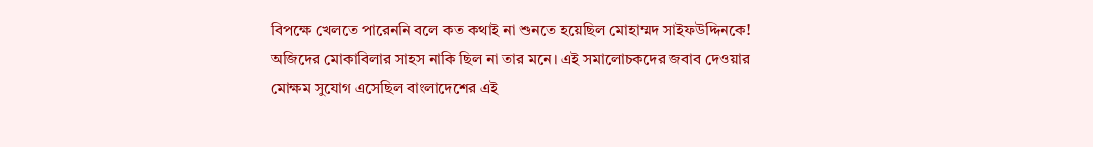বিপক্ষে খেলতে পারেননি বলে কত কথাই না শুনতে হয়েছিল মোহাম্মদ সাইফউদ্দিনকে! অজিদের মোকাবিলার সাহস নাকি ছিল না তার মনে। এই সমালোচকদের জবাব দেওয়ার মোক্ষম সুযোগ এসেছিল বাংলাদেশের এই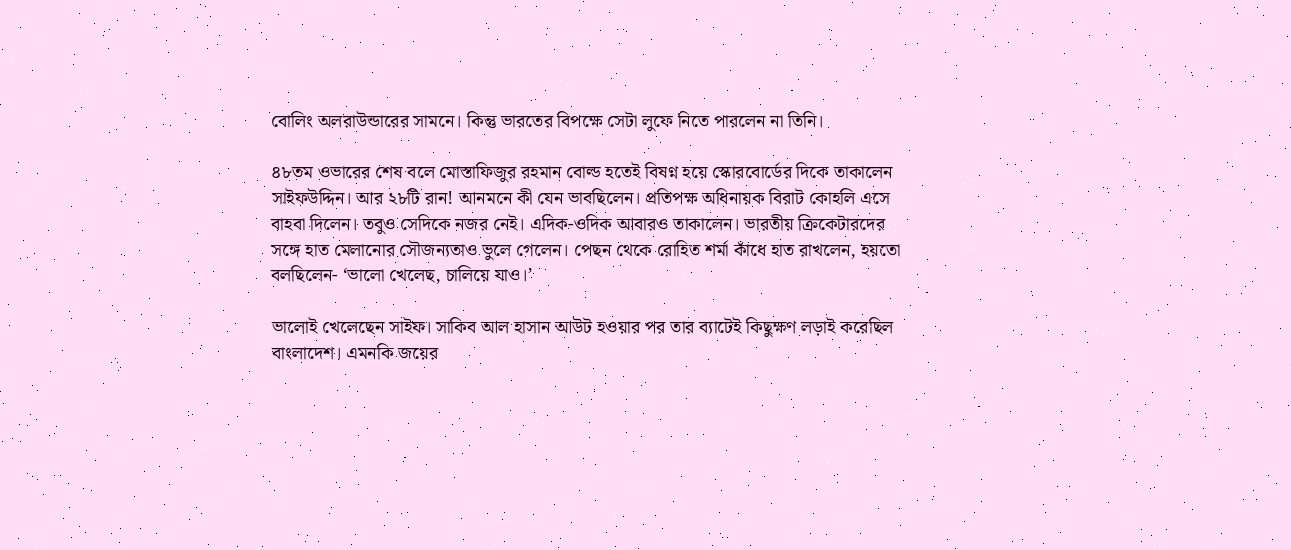বোলিং অলরাউন্ডারের সামনে। কিন্তু ভারতের বিপক্ষে সেটা লুফে নিতে পারলেন না তিনি।

৪৮তম ওভারের শেষ বলে মোস্তাফিজুর রহমান বোল্ড হতেই বিষণ্ন হয়ে স্কোরবোর্ডের দিকে তাকালেন সাইফউদ্দিন। আর ২৮টি রান! আনমনে কী যেন ভাবছিলেন। প্রতিপক্ষ অধিনায়ক বিরাট কোহলি এসে বাহবা দিলেন। তবুও সেদিকে নজর নেই। এদিক-ওদিক আবারও তাকালেন। ভারতীয় ক্রিকেটারদের সঙ্গে হাত মেলানোর সৌজন্যতাও ভুলে গেলেন। পেছন থেকে রোহিত শর্মা কাঁধে হাত রাখলেন, হয়তো বলছিলেন- ‘ভালো খেলেছ, চালিয়ে যাও।’

ভালোই খেলেছেন সাইফ। সাকিব আল হাসান আউট হওয়ার পর তার ব্যাটেই কিছুক্ষণ লড়াই করেছিল বাংলাদেশ। এমনকি জয়ের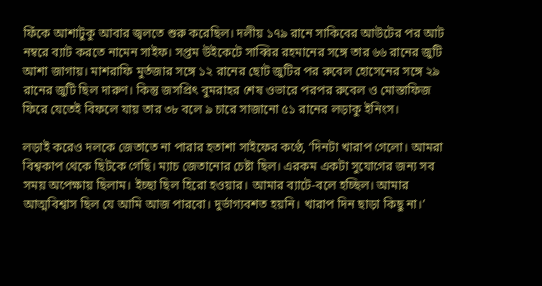ফিঁকে আশাটুকু আবার জ্বলতে শুরু করেছিল। দলীয় ১৭৯ রানে সাকিবের আউটের পর আট নম্বরে ব্যাট করতে নামেন সাইফ। সপ্তম উইকেটে সাব্বির রহমানের সঙ্গে তার ৬৬ রানের জুটি আশা জাগায়। মাশরাফি মুর্তজার সঙ্গে ১২ রানের ছোট জুটির পর রুবেল হোসেনের সঙ্গে ২৯ রানের জুটি ছিল দারুণ। কিন্তু জসপ্রিৎ বুমরাহর শেষ ওভারে পরপর রুবেল ও মোস্তাফিজ ফিরে যেতেই বিফলে যায় তার ৩৮ বলে ৯ চারে সাজানো ৫১ রানের লড়াকু ইনিংস।

লড়াই করেও দলকে জেতাতে না পারার হতাশা সাইফের কণ্ঠে, ‘দিনটা খারাপ গেলো। আমরা বিশ্বকাপ থেকে ছিটকে গেছি। ম্যাচ জেতানোর চেষ্টা ছিল। এরকম একটা সুযোগের জন্য সব সময় অপেক্ষায় ছিলাম। ইচ্ছা ছিল হিরো হওয়ার। আমার ব্যাটে-বলে হচ্ছিল। আমার আত্মবিশ্বাস ছিল যে আমি আজ পারবো। দুর্ভাগ্যবশত হয়নি। খারাপ দিন ছাড়া কিছু না।’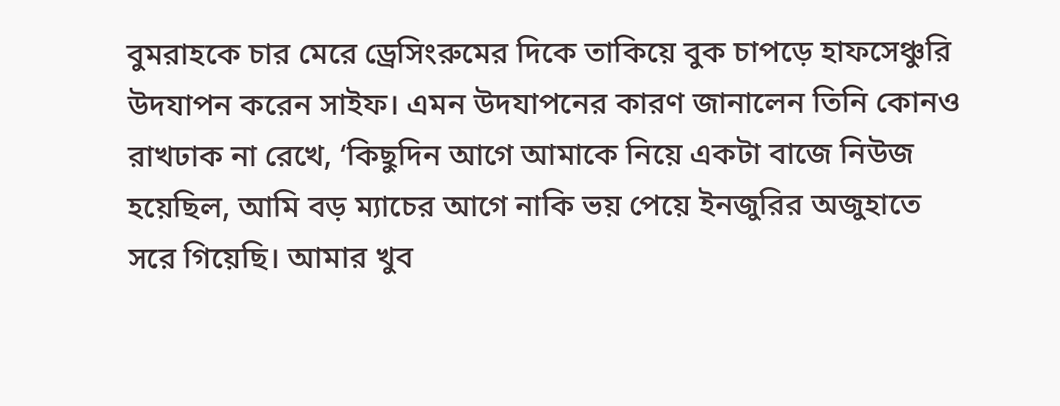বুমরাহকে চার মেরে ড্রেসিংরুমের দিকে তাকিয়ে বুক চাপড়ে হাফসেঞ্চুরি উদযাপন করেন সাইফ। এমন উদযাপনের কারণ জানালেন তিনি কোনও রাখঢাক না রেখে, ‘কিছুদিন আগে আমাকে নিয়ে একটা বাজে নিউজ হয়েছিল, আমি বড় ম্যাচের আগে নাকি ভয় পেয়ে ইনজুরির অজুহাতে সরে গিয়েছি। আমার খুব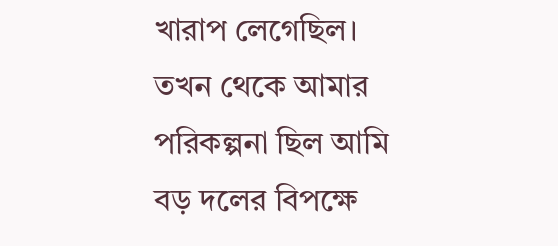খারাপ লেগেছিল। তখন থেকে আমার পরিকল্পনা ছিল আমি বড় দলের বিপক্ষে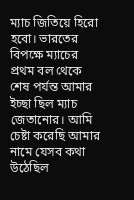ম্যাচ জিতিয়ে হিরো হবো। ভারতের বিপক্ষে ম্যাচের প্রথম বল থেকে শেষ পর্যন্ত আমার ইচ্ছা ছিল ম্যাচ জেতানোর। আমি চেষ্টা করেছি আমার নামে যেসব কথা উঠেছিল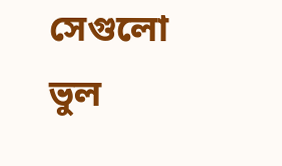সেগুলো ভুল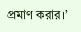প্রমাণ করার।’